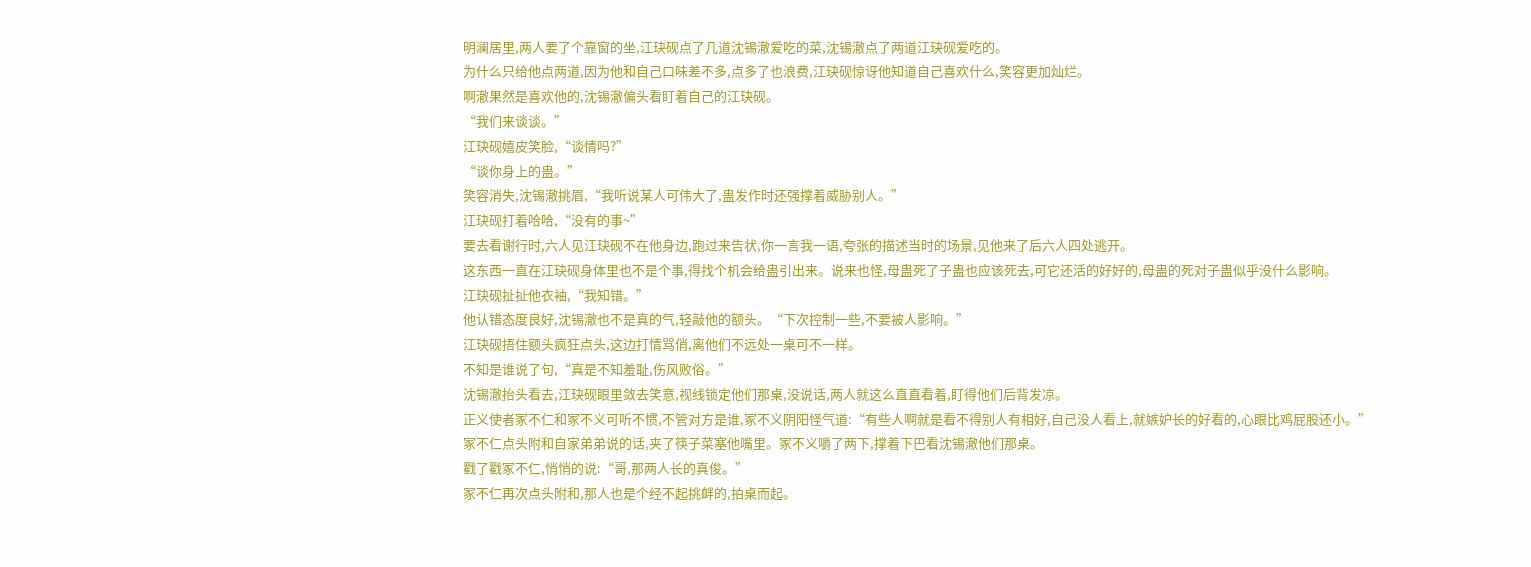明澜居里,两人要了个靠窗的坐,江玦砚点了几道沈锡澈爱吃的菜,沈锡澈点了两道江玦砚爱吃的。
为什么只给他点两道,因为他和自己口味差不多,点多了也浪费,江玦砚惊讶他知道自己喜欢什么,笑容更加灿烂。
啊澈果然是喜欢他的,沈锡澈偏头看盯着自己的江玦砚。
“我们来谈谈。”
江玦砚嬉皮笑脸,“谈情吗?”
“谈你身上的蛊。”
笑容消失,沈锡澈挑眉,“我听说某人可伟大了,蛊发作时还强撑着威胁别人。”
江玦砚打着哈哈,“没有的事~”
要去看谢行时,六人见江玦砚不在他身边,跑过来告状,你一言我一语,夸张的描述当时的场景,见他来了后六人四处逃开。
这东西一直在江玦砚身体里也不是个事,得找个机会给蛊引出来。说来也怪,母蛊死了子蛊也应该死去,可它还活的好好的,母蛊的死对子蛊似乎没什么影响。
江玦砚扯扯他衣袖,“我知错。”
他认错态度良好,沈锡澈也不是真的气,轻敲他的额头。“下次控制一些,不要被人影响。”
江玦砚捂住额头疯狂点头,这边打情骂俏,离他们不远处一桌可不一样。
不知是谁说了句,“真是不知羞耻,伤风败俗。”
沈锡澈抬头看去,江玦砚眼里敛去笑意,视线锁定他们那桌,没说话,两人就这么直直看着,盯得他们后背发凉。
正义使者冢不仁和冢不义可听不惯,不管对方是谁,冢不义阴阳怪气道:“有些人啊就是看不得别人有相好,自己没人看上,就嫉妒长的好看的,心眼比鸡屁股还小。”
冢不仁点头附和自家弟弟说的话,夹了筷子菜塞他嘴里。冢不义嚼了两下,撑着下巴看沈锡澈他们那桌。
戳了戳冢不仁,悄悄的说:“哥,那两人长的真俊。”
冢不仁再次点头附和,那人也是个经不起挑衅的,拍桌而起。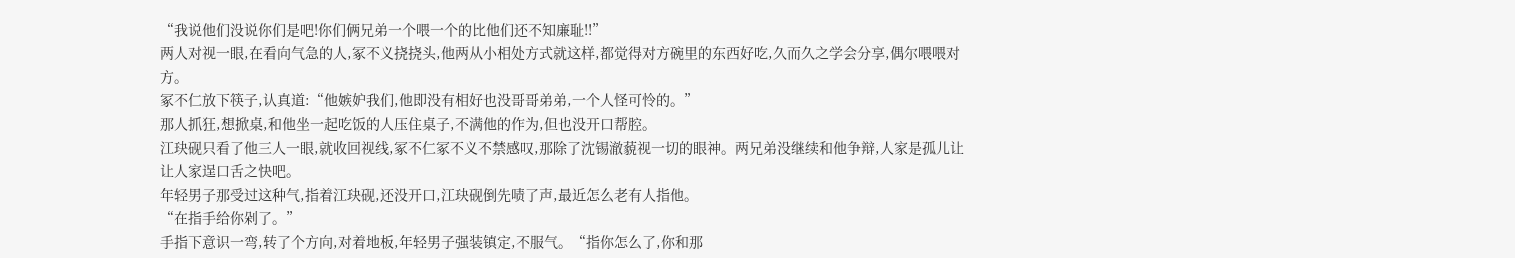“我说他们没说你们是吧!你们俩兄弟一个喂一个的比他们还不知廉耻!!”
两人对视一眼,在看向气急的人,冢不义挠挠头,他两从小相处方式就这样,都觉得对方碗里的东西好吃,久而久之学会分享,偶尔喂喂对方。
冢不仁放下筷子,认真道:“他嫉妒我们,他即没有相好也没哥哥弟弟,一个人怪可怜的。”
那人抓狂,想掀桌,和他坐一起吃饭的人压住桌子,不满他的作为,但也没开口帮腔。
江玦砚只看了他三人一眼,就收回视线,冢不仁冢不义不禁感叹,那除了沈锡澈藐视一切的眼神。两兄弟没继续和他争辩,人家是孤儿让让人家逞口舌之快吧。
年轻男子那受过这种气,指着江玦砚,还没开口,江玦砚倒先啧了声,最近怎么老有人指他。
“在指手给你剁了。”
手指下意识一弯,转了个方向,对着地板,年轻男子强装镇定,不服气。“指你怎么了,你和那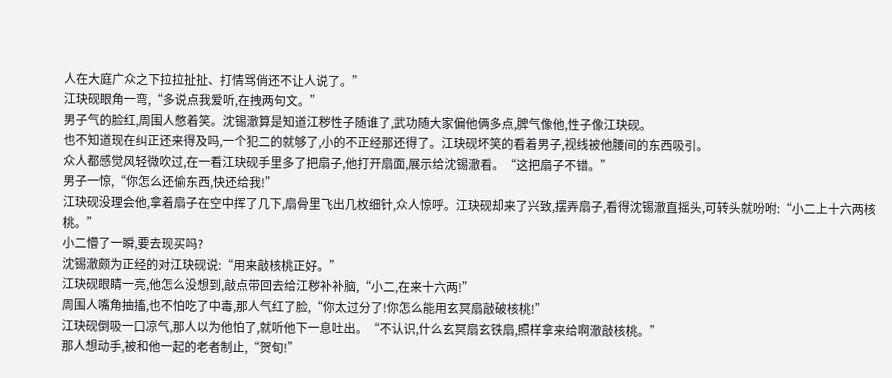人在大庭广众之下拉拉扯扯、打情骂俏还不让人说了。”
江玦砚眼角一弯,“多说点我爱听,在拽两句文。”
男子气的脸红,周围人憋着笑。沈锡澈算是知道江秽性子随谁了,武功随大家偏他俩多点,脾气像他,性子像江玦砚。
也不知道现在纠正还来得及吗,一个犯二的就够了,小的不正经那还得了。江玦砚坏笑的看着男子,视线被他腰间的东西吸引。
众人都感觉风轻微吹过,在一看江玦砚手里多了把扇子,他打开扇面,展示给沈锡澈看。“这把扇子不错。”
男子一惊,“你怎么还偷东西,快还给我!”
江玦砚没理会他,拿着扇子在空中挥了几下,扇骨里飞出几枚细针,众人惊呼。江玦砚却来了兴致,摆弄扇子,看得沈锡澈直摇头,可转头就吩咐:“小二上十六两核桃。”
小二懵了一瞬,要去现买吗?
沈锡澈颇为正经的对江玦砚说:“用来敲核桃正好。”
江玦砚眼睛一亮,他怎么没想到,敲点带回去给江秽补补脑,“小二,在来十六两!”
周围人嘴角抽搐,也不怕吃了中毒,那人气红了脸,“你太过分了!你怎么能用玄冥扇敲破核桃!”
江玦砚倒吸一口凉气,那人以为他怕了,就听他下一息吐出。“不认识,什么玄冥扇玄铁扇,照样拿来给啊澈敲核桃。”
那人想动手,被和他一起的老者制止,“贺旬!”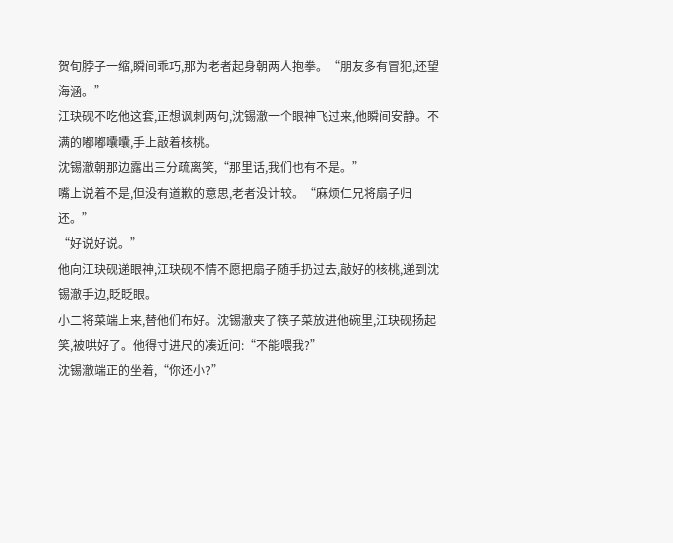贺旬脖子一缩,瞬间乖巧,那为老者起身朝两人抱拳。“朋友多有冒犯,还望海涵。”
江玦砚不吃他这套,正想讽刺两句,沈锡澈一个眼神飞过来,他瞬间安静。不满的嘟嘟囔囔,手上敲着核桃。
沈锡澈朝那边露出三分疏离笑,“那里话,我们也有不是。”
嘴上说着不是,但没有道歉的意思,老者没计较。“麻烦仁兄将扇子归还。”
“好说好说。”
他向江玦砚递眼神,江玦砚不情不愿把扇子随手扔过去,敲好的核桃,递到沈锡澈手边,眨眨眼。
小二将菜端上来,替他们布好。沈锡澈夹了筷子菜放进他碗里,江玦砚扬起笑,被哄好了。他得寸进尺的凑近问:“不能喂我?”
沈锡澈端正的坐着,“你还小?”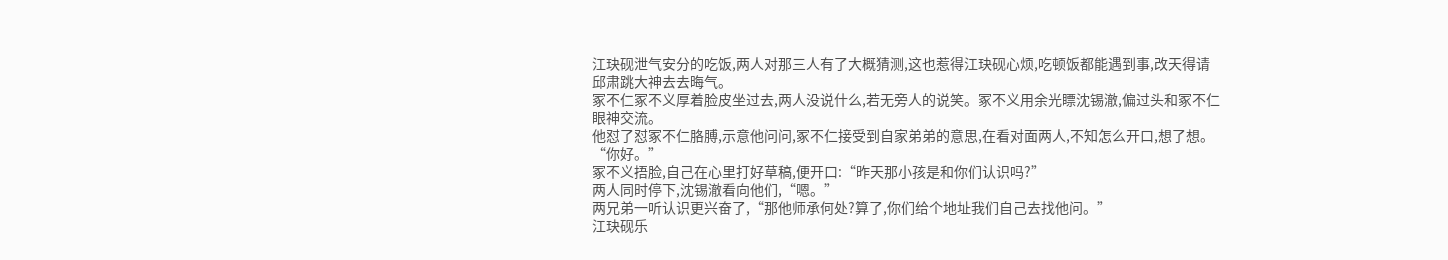江玦砚泄气安分的吃饭,两人对那三人有了大概猜测,这也惹得江玦砚心烦,吃顿饭都能遇到事,改天得请邱肃跳大神去去晦气。
冢不仁冢不义厚着脸皮坐过去,两人没说什么,若无旁人的说笑。冢不义用余光瞟沈锡澈,偏过头和冢不仁眼神交流。
他怼了怼冢不仁胳膊,示意他问问,冢不仁接受到自家弟弟的意思,在看对面两人,不知怎么开口,想了想。“你好。”
冢不义捂脸,自己在心里打好草稿,便开口:“昨天那小孩是和你们认识吗?”
两人同时停下,沈锡澈看向他们,“嗯。”
两兄弟一听认识更兴奋了,“那他师承何处?算了,你们给个地址我们自己去找他问。”
江玦砚乐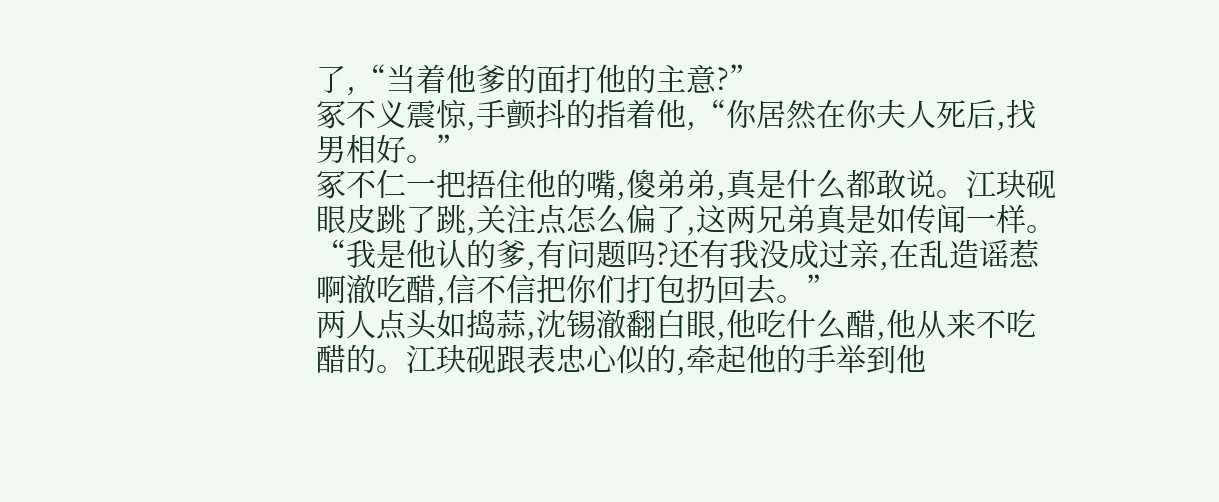了,“当着他爹的面打他的主意?”
冢不义震惊,手颤抖的指着他,“你居然在你夫人死后,找男相好。”
冢不仁一把捂住他的嘴,傻弟弟,真是什么都敢说。江玦砚眼皮跳了跳,关注点怎么偏了,这两兄弟真是如传闻一样。
“我是他认的爹,有问题吗?还有我没成过亲,在乱造谣惹啊澈吃醋,信不信把你们打包扔回去。”
两人点头如捣蒜,沈锡澈翻白眼,他吃什么醋,他从来不吃醋的。江玦砚跟表忠心似的,牵起他的手举到他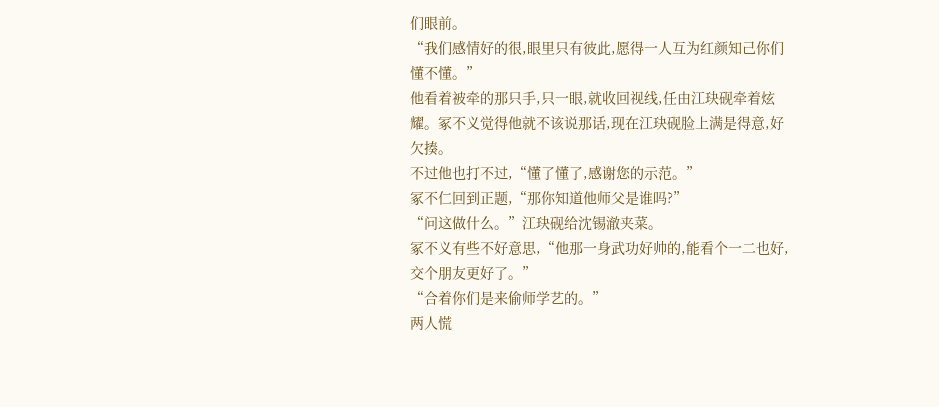们眼前。
“我们感情好的很,眼里只有彼此,愿得一人互为红颜知己你们懂不懂。”
他看着被牵的那只手,只一眼,就收回视线,任由江玦砚牵着炫耀。冢不义觉得他就不该说那话,现在江玦砚脸上满是得意,好欠揍。
不过他也打不过,“懂了懂了,感谢您的示范。”
冢不仁回到正题,“那你知道他师父是谁吗?”
“问这做什么。”江玦砚给沈锡澈夹菜。
冢不义有些不好意思,“他那一身武功好帅的,能看个一二也好,交个朋友更好了。”
“合着你们是来偷师学艺的。”
两人慌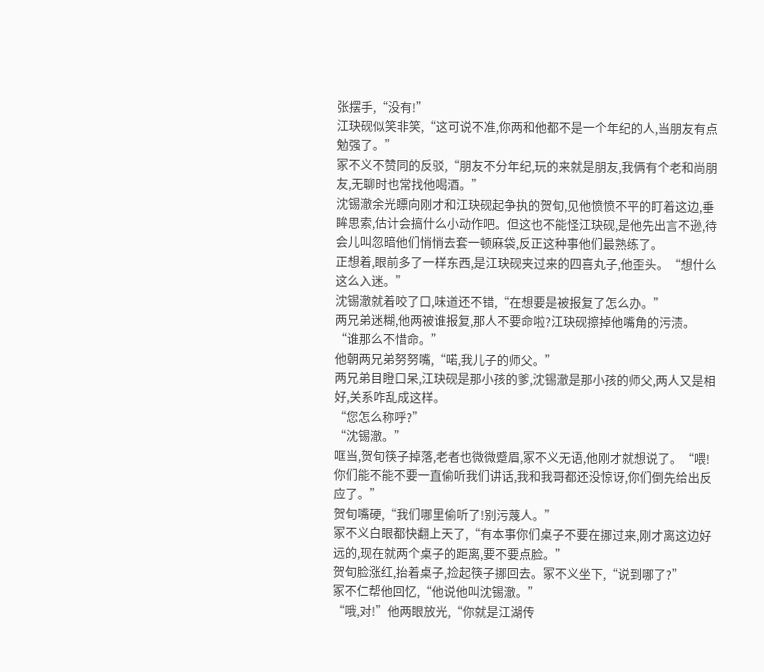张摆手,“没有!”
江玦砚似笑非笑,“这可说不准,你两和他都不是一个年纪的人,当朋友有点勉强了。”
冢不义不赞同的反驳,“朋友不分年纪,玩的来就是朋友,我俩有个老和尚朋友,无聊时也常找他喝酒。”
沈锡澈余光瞟向刚才和江玦砚起争执的贺旬,见他愤愤不平的盯着这边,垂眸思索,估计会搞什么小动作吧。但这也不能怪江玦砚,是他先出言不逊,待会儿叫忽暗他们悄悄去套一顿麻袋,反正这种事他们最熟练了。
正想着,眼前多了一样东西,是江玦砚夹过来的四喜丸子,他歪头。“想什么这么入迷。”
沈锡澈就着咬了口,味道还不错,“在想要是被报复了怎么办。”
两兄弟迷糊,他两被谁报复,那人不要命啦?江玦砚擦掉他嘴角的污渍。“谁那么不惜命。”
他朝两兄弟努努嘴,“喏,我儿子的师父。”
两兄弟目瞪口呆,江玦砚是那小孩的爹,沈锡澈是那小孩的师父,两人又是相好,关系咋乱成这样。
“您怎么称呼?”
“沈锡澈。”
哐当,贺旬筷子掉落,老者也微微蹙眉,冢不义无语,他刚才就想说了。“喂!你们能不能不要一直偷听我们讲话,我和我哥都还没惊讶,你们倒先给出反应了。”
贺旬嘴硬,“我们哪里偷听了!别污蔑人。”
冢不义白眼都快翻上天了,“有本事你们桌子不要在挪过来,刚才离这边好远的,现在就两个桌子的距离,要不要点脸。”
贺旬脸涨红,抬着桌子,捡起筷子挪回去。冢不义坐下,“说到哪了?”
冢不仁帮他回忆,“他说他叫沈锡澈。”
“哦,对!”他两眼放光,“你就是江湖传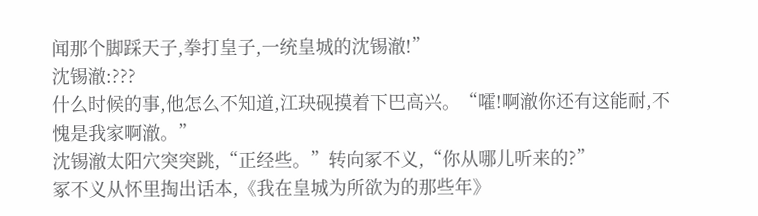闻那个脚踩天子,拳打皇子,一统皇城的沈锡澈!”
沈锡澈:???
什么时候的事,他怎么不知道,江玦砚摸着下巴高兴。“嚯!啊澈你还有这能耐,不愧是我家啊澈。”
沈锡澈太阳穴突突跳,“正经些。”转向冢不义,“你从哪儿听来的?”
冢不义从怀里掏出话本,《我在皇城为所欲为的那些年》